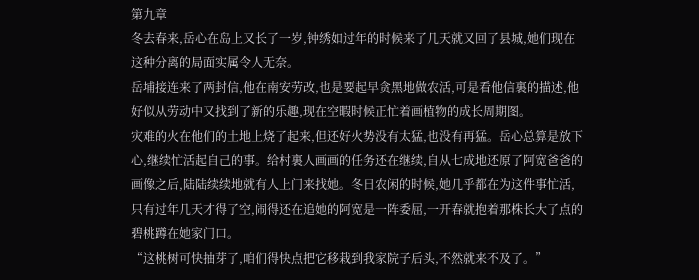第九章
冬去春来,岳心在岛上又长了一岁,钟绣如过年的时候来了几天就又回了县城,她们现在这种分离的局面实属令人无奈。
岳埔接连来了两封信,他在南安劳改,也是要起早贪黑地做农活,可是看他信裏的描述,他好似从劳动中又找到了新的乐趣,现在空暇时候正忙着画植物的成长周期图。
灾难的火在他们的土地上烧了起来,但还好火势没有太猛,也没有再猛。岳心总算是放下心,继续忙活起自己的事。给村裏人画画的任务还在继续,自从七成地还原了阿宽爸爸的画像之后,陆陆续续地就有人上门来找她。冬日农闲的时候,她几乎都在为这件事忙活,只有过年几天才得了空,闹得还在追她的阿宽是一阵委屈,一开春就抱着那株长大了点的碧桃蹲在她家门口。
“这桃树可快抽芽了,咱们得快点把它移栽到我家院子后头,不然就来不及了。”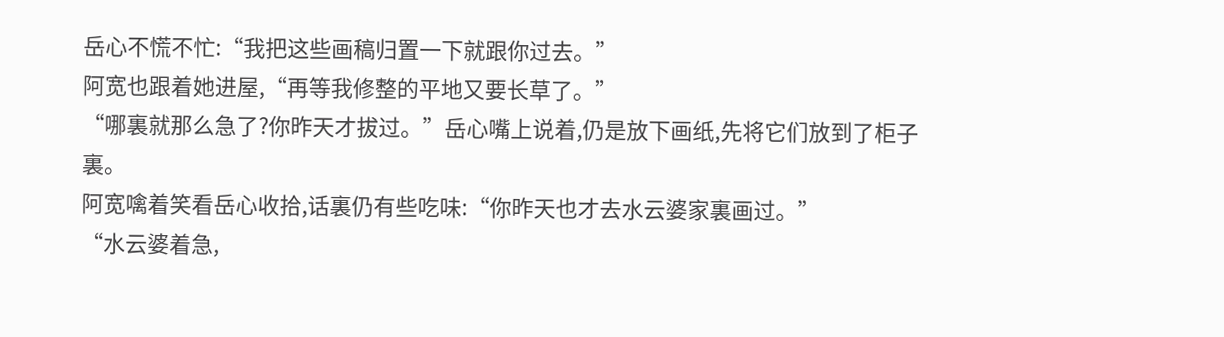岳心不慌不忙:“我把这些画稿归置一下就跟你过去。”
阿宽也跟着她进屋,“再等我修整的平地又要长草了。”
“哪裏就那么急了?你昨天才拔过。”岳心嘴上说着,仍是放下画纸,先将它们放到了柜子裏。
阿宽噙着笑看岳心收拾,话裏仍有些吃味:“你昨天也才去水云婆家裏画过。”
“水云婆着急,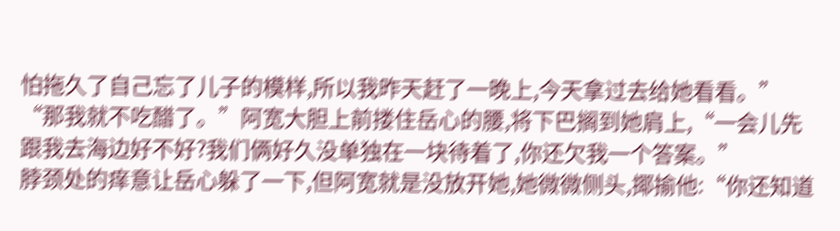怕拖久了自己忘了儿子的模样,所以我昨天赶了一晚上,今天拿过去给她看看。”
“那我就不吃醋了。”阿宽大胆上前搂住岳心的腰,将下巴搁到她肩上,“一会儿先跟我去海边好不好?我们俩好久没单独在一块待着了,你还欠我一个答案。”
脖颈处的痒意让岳心躲了一下,但阿宽就是没放开她,她微微侧头,揶揄他:“你还知道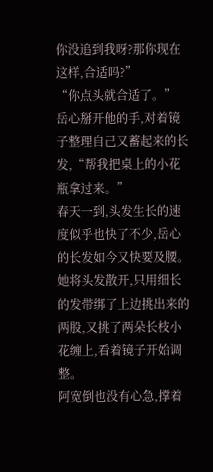你没追到我呀?那你现在这样,合适吗?”
“你点头就合适了。”
岳心掰开他的手,对着镜子整理自己又蓄起来的长发,“帮我把桌上的小花瓶拿过来。”
春天一到,头发生长的速度似乎也快了不少,岳心的长发如今又快要及腰。她将头发散开,只用细长的发带绑了上边挑出来的两股,又挑了两朵长枝小花缠上,看着镜子开始调整。
阿宽倒也没有心急,撑着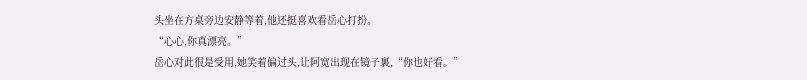头坐在方桌旁边安静等着,他还挺喜欢看岳心打扮。
“心心,你真漂亮。”
岳心对此很是受用,她笑着偏过头,让阿宽出现在镜子裏,“你也好看。”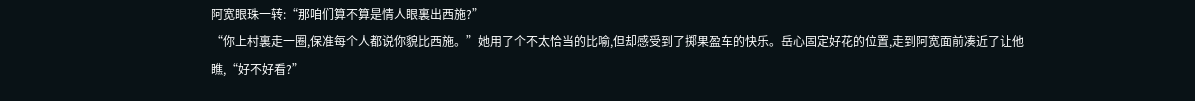阿宽眼珠一转:“那咱们算不算是情人眼裏出西施?”
“你上村裏走一圈,保准每个人都说你貌比西施。”她用了个不太恰当的比喻,但却感受到了掷果盈车的快乐。岳心固定好花的位置,走到阿宽面前凑近了让他瞧,“好不好看?”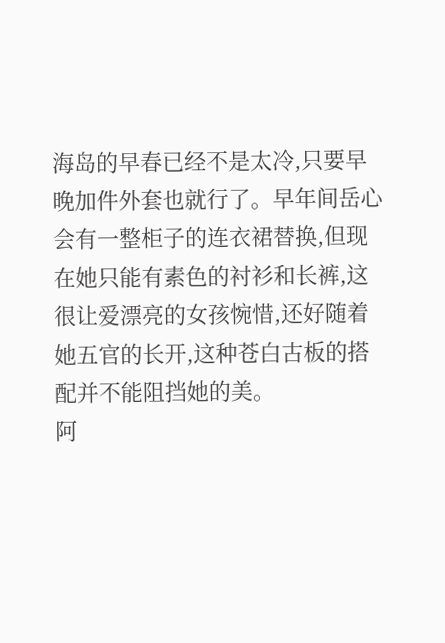海岛的早春已经不是太冷,只要早晚加件外套也就行了。早年间岳心会有一整柜子的连衣裙替换,但现在她只能有素色的衬衫和长裤,这很让爱漂亮的女孩惋惜,还好随着她五官的长开,这种苍白古板的搭配并不能阻挡她的美。
阿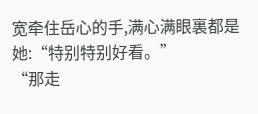宽牵住岳心的手,满心满眼裏都是她:“特别特别好看。”
“那走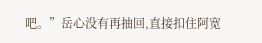吧。”岳心没有再抽回,直接扣住阿宽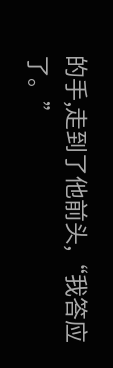的手,走到了他前头,“我答应了。”